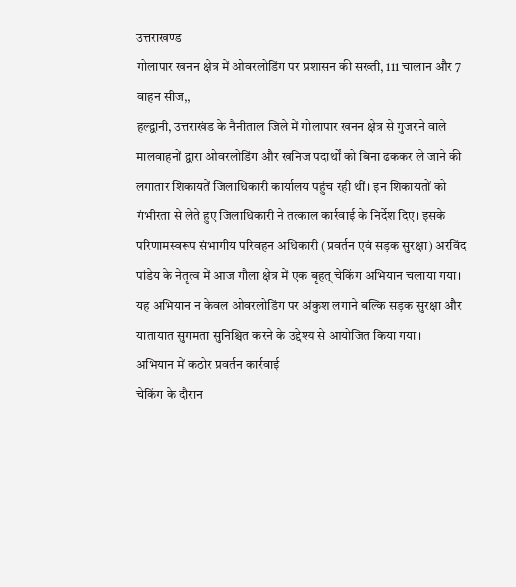उत्तराखण्ड
गोलापार खनन क्षेत्र में ओवरलोडिंग पर प्रशासन की सख्ती, 111 चालान और 7 वाहन सीज,,
हल्द्वानी, उत्तराखंड के नैनीताल जिले में गोलापार खनन क्षेत्र से गुजरने वाले मालवाहनों द्वारा ओवरलोडिंग और खनिज पदार्थों को बिना ढककर ले जाने की लगातार शिकायतें जिलाधिकारी कार्यालय पहुंच रही थीं। इन शिकायतों को गंभीरता से लेते हुए जिलाधिकारी ने तत्काल कार्रवाई के निर्देश दिए। इसके परिणामस्वरूप संभागीय परिवहन अधिकारी (प्रवर्तन एवं सड़क सुरक्षा) अरविंद पांडेय के नेतृत्व में आज गौला क्षेत्र में एक बृहत् चेकिंग अभियान चलाया गया। यह अभियान न केवल ओवरलोडिंग पर अंकुश लगाने बल्कि सड़क सुरक्षा और यातायात सुगमता सुनिश्चित करने के उद्देश्य से आयोजित किया गया।
अभियान में कठोर प्रवर्तन कार्रवाई
चेकिंग के दौरान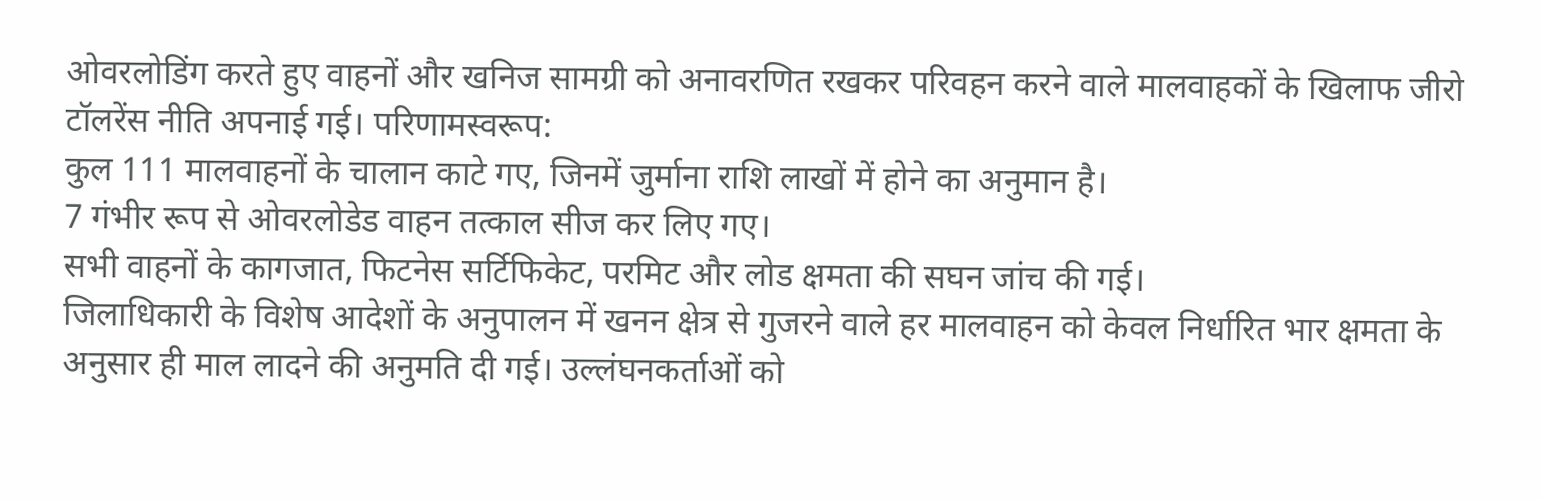ओवरलोडिंग करते हुए वाहनों और खनिज सामग्री को अनावरणित रखकर परिवहन करने वाले मालवाहकों के खिलाफ जीरो टॉलरेंस नीति अपनाई गई। परिणामस्वरूप:
कुल 111 मालवाहनों के चालान काटे गए, जिनमें जुर्माना राशि लाखों में होने का अनुमान है।
7 गंभीर रूप से ओवरलोडेड वाहन तत्काल सीज कर लिए गए।
सभी वाहनों के कागजात, फिटनेस सर्टिफिकेट, परमिट और लोड क्षमता की सघन जांच की गई।
जिलाधिकारी के विशेष आदेशों के अनुपालन में खनन क्षेत्र से गुजरने वाले हर मालवाहन को केवल निर्धारित भार क्षमता के अनुसार ही माल लादने की अनुमति दी गई। उल्लंघनकर्ताओं को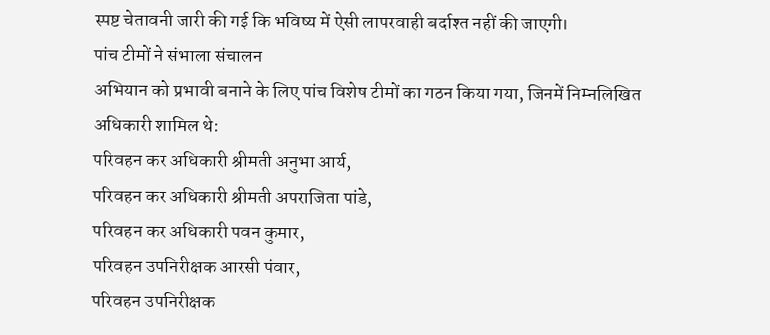स्पष्ट चेतावनी जारी की गई कि भविष्य में ऐसी लापरवाही बर्दाश्त नहीं की जाएगी।
पांच टीमों ने संभाला संचालन
अभियान को प्रभावी बनाने के लिए पांच विशेष टीमों का गठन किया गया, जिनमें निम्नलिखित अधिकारी शामिल थे:
परिवहन कर अधिकारी श्रीमती अनुभा आर्य,
परिवहन कर अधिकारी श्रीमती अपराजिता पांडे,
परिवहन कर अधिकारी पवन कुमार,
परिवहन उपनिरीक्षक आरसी पंवार,
परिवहन उपनिरीक्षक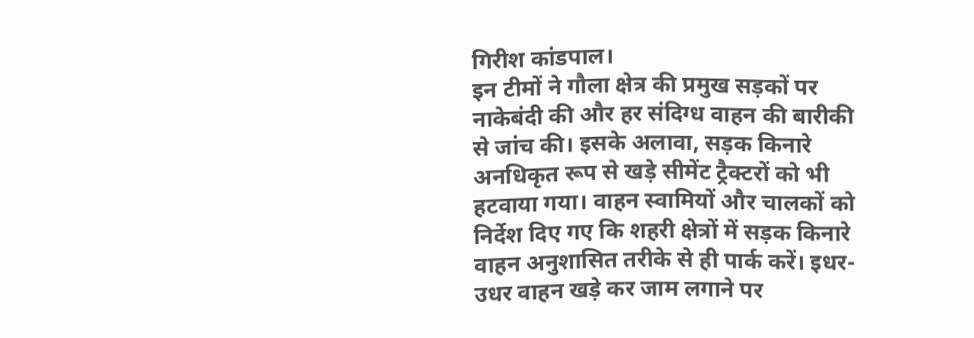गिरीश कांडपाल।
इन टीमों ने गौला क्षेत्र की प्रमुख सड़कों पर नाकेबंदी की और हर संदिग्ध वाहन की बारीकी से जांच की। इसके अलावा, सड़क किनारे अनधिकृत रूप से खड़े सीमेंट ट्रैक्टरों को भी हटवाया गया। वाहन स्वामियों और चालकों को निर्देश दिए गए कि शहरी क्षेत्रों में सड़क किनारे वाहन अनुशासित तरीके से ही पार्क करें। इधर-उधर वाहन खड़े कर जाम लगाने पर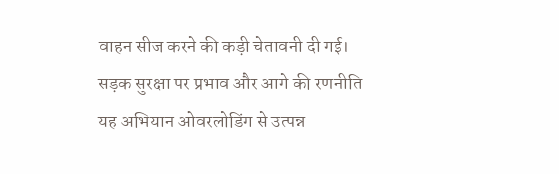वाहन सीज करने की कड़ी चेतावनी दी गई।
सड़क सुरक्षा पर प्रभाव और आगे की रणनीति
यह अभियान ओवरलोडिंग से उत्पन्न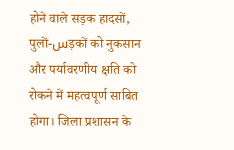होने वाले सड़क हादसों, पुलों-سड़कों को नुकसान और पर्यावरणीय क्षति को रोकने में महत्वपूर्ण साबित होगा। जिला प्रशासन के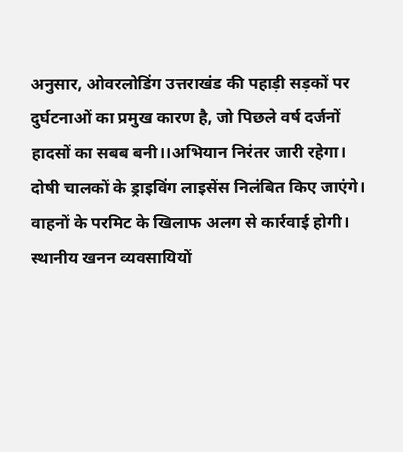अनुसार, ओवरलोडिंग उत्तराखंड की पहाड़ी सड़कों पर दुर्घटनाओं का प्रमुख कारण है, जो पिछले वर्ष दर्जनों हादसों का सबब बनी।।अभियान निरंतर जारी रहेगा।
दोषी चालकों के ड्राइविंग लाइसेंस निलंबित किए जाएंगे।
वाहनों के परमिट के खिलाफ अलग से कार्रवाई होगी।
स्थानीय खनन व्यवसायियों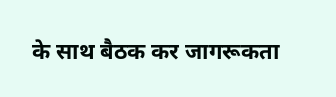के साथ बैठक कर जागरूकता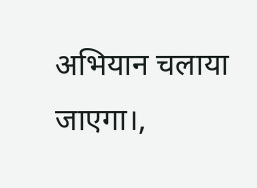अभियान चलाया जाएगा।,